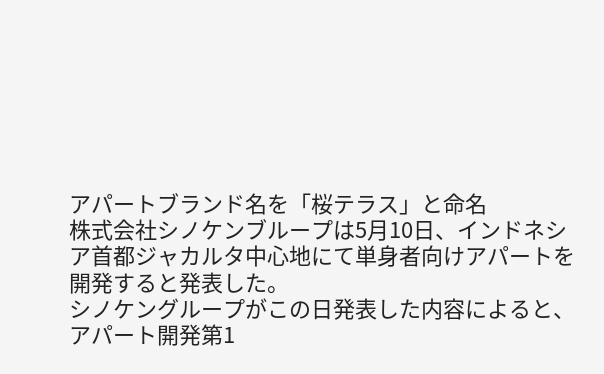アパートブランド名を「桜テラス」と命名
株式会社シノケンブループは5月10日、インドネシア首都ジャカルタ中心地にて単身者向けアパートを開発すると発表した。
シノケングループがこの日発表した内容によると、アパート開発第1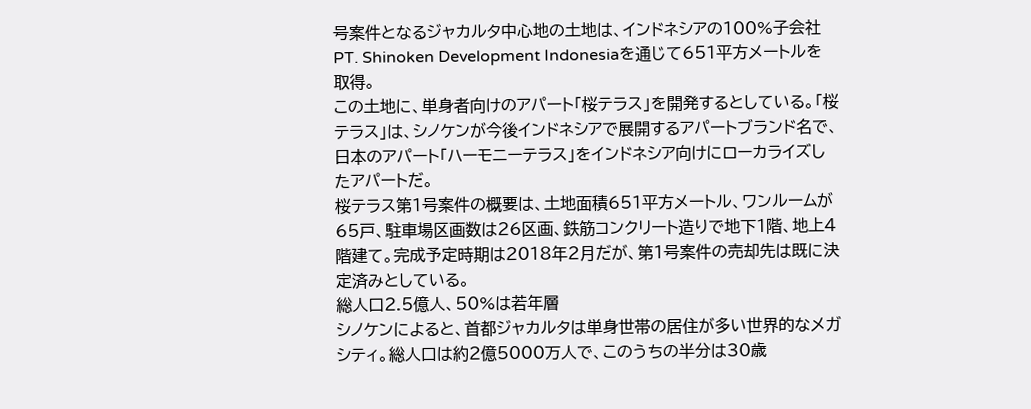号案件となるジャカルタ中心地の土地は、インドネシアの100%子会社PT. Shinoken Development Indonesiaを通じて651平方メートルを取得。
この土地に、単身者向けのアパート「桜テラス」を開発するとしている。「桜テラス」は、シノケンが今後インドネシアで展開するアパートブランド名で、日本のアパート「ハーモニーテラス」をインドネシア向けにローカライズしたアパートだ。
桜テラス第1号案件の概要は、土地面積651平方メートル、ワンルームが65戸、駐車場区画数は26区画、鉄筋コンクリート造りで地下1階、地上4階建て。完成予定時期は2018年2月だが、第1号案件の売却先は既に決定済みとしている。
総人口2.5億人、50%は若年層
シノケンによると、首都ジャカルタは単身世帯の居住が多い世界的なメガシティ。総人口は約2億5000万人で、このうちの半分は30歳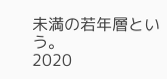未満の若年層という。
2020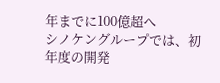年までに100億超へ
シノケングループでは、初年度の開発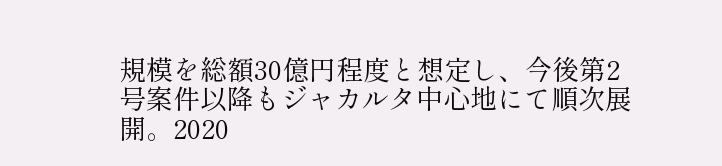規模を総額30億円程度と想定し、今後第2号案件以降もジャカルタ中心地にて順次展開。2020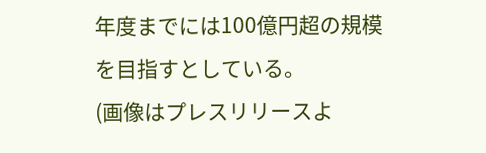年度までには100億円超の規模を目指すとしている。
(画像はプレスリリースよ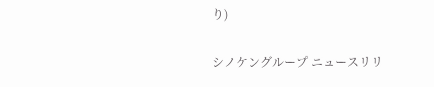り)

シノケングループ ニュースリリ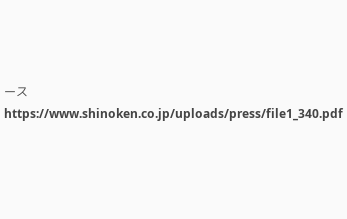ース
https://www.shinoken.co.jp/uploads/press/file1_340.pdf